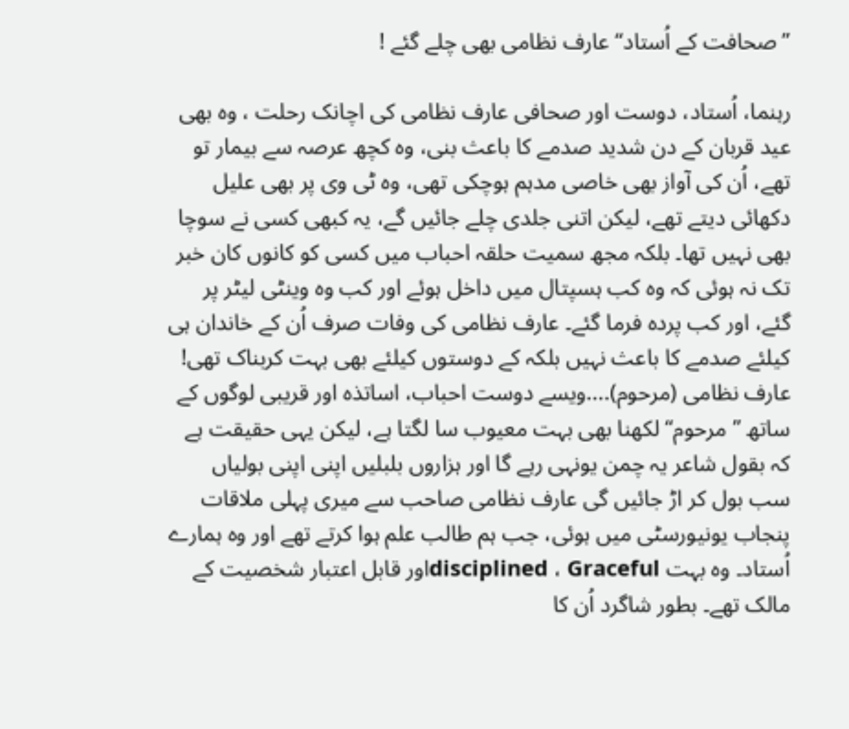”صحافت کے اُستاد“ عارف نظامی بھی چلے گئے !

رہنما، اُستاد، دوست اور صحافی عارف نظامی کی اچانک رحلت ، وہ بھی عید قربان کے دن شدید صدمے کا باعث بنی، وہ کچھ عرصہ سے بیمار تو تھے، اُن کی آواز بھی خاصی مدہم ہوچکی تھی، وہ ٹی وی پر بھی علیل دکھائی دیتے تھے، لیکن اتنی جلدی چلے جائیں گے، یہ کبھی کسی نے سوچا بھی نہیں تھا۔ بلکہ مجھ سمیت حلقہ احباب میں کسی کو کانوں کان خبر تک نہ ہوئی کہ وہ کب ہسپتال میں داخل ہوئے اور کب وہ وینٹی لیٹر پر گئے، اور کب پردہ فرما گئے۔ عارف نظامی کی وفات صرف اُن کے خاندان ہی کیلئے صدمے کا باعث نہیں بلکہ کے دوستوں کیلئے بھی بہت کربناک تھی! عارف نظامی (مرحوم)....ویسے دوست احباب، اساتذہ اور قریبی لوگوں کے ساتھ ”مرحوم“ لکھنا بھی بہت معیوب سا لگتا ہے، لیکن یہی حقیقت ہے کہ بقول شاعر یہ چمن یونہی رہے گا اور ہزاروں بلبلیں اپنی اپنی بولیاں سب بول کر اڑ جائیں گی عارف نظامی صاحب سے میری پہلی ملاقات پنجاب یونیورسٹی میں ہوئی، جب ہم طالب علم ہوا کرتے تھے اور وہ ہمارے اُستاد۔ وہ بہت disciplined ، Gracefulاور قابل اعتبار شخصیت کے مالک تھے۔ بطور شاگرد اُن کا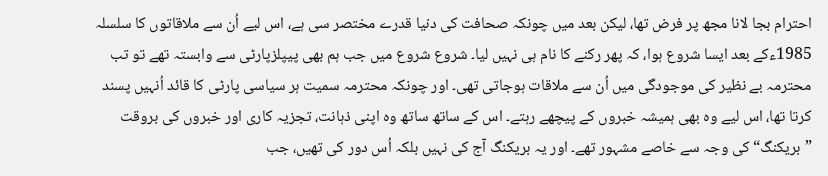احترام بجا لانا مجھ پر فرض تھا، لیکن بعد میں چونکہ صحافت کی دنیا قدرے مختصر سی ہے، اس لیے اُن سے ملاقاتوں کا سلسلہ 1985ءکے بعد ایسا شروع ہوا، کہ پھر رکنے کا نام ہی نہیں لیا۔ شروع شروع میں جب ہم بھی پیپلزپارٹی سے وابستہ تھے تو تب محترمہ بے نظیر کی موجودگی میں اُن سے ملاقات ہوجاتی تھی۔ اور چونکہ محترمہ سمیت ہر سیاسی پارٹی کا قائد اُنہیں پسند کرتا تھا، اس لیے وہ بھی ہمیشہ خبروں کے پیچھے رہتے۔ اس کے ساتھ ساتھ وہ اپنی ذہانت، تجزیہ کاری اور خبروں کی بروقت ”بریکنگ“ کی وجہ سے خاصے مشہور تھے۔ اور یہ بریکنگ آج کی نہیں بلکہ اُس دور کی تھیں، جب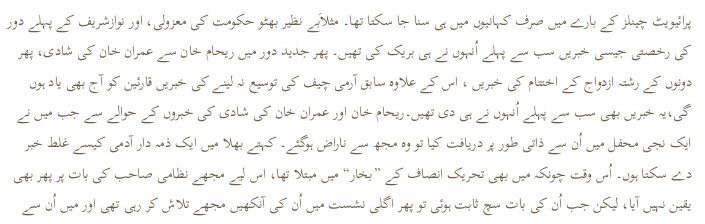پرائیویٹ چینلز کے بارے میں صرف کہانیوں میں ہی سنا جا سکتا تھا۔ مثلاَبے نظیر بھٹو حکومت کی معزولی، اور نوازشریف کے پہلے دور کی رخصتی جیسی خبریں سب سے پہلے اُنہوں نے ہی بریک کی تھیں۔ پھر جدید دور میں ریحام خان سے عمران خان کی شادی، پھر دونوں کے رشتہ ازدواج کے اختتام کی خبریں ، اس کے علاوہ سابق آرمی چیف کی توسیع نہ لینے کی خبریں قارئین کو آج بھی یاد ہوں گی،یہ خبریں بھی سب سے پہلے اُنہوں نے ہی دی تھیں۔ریحام خان اور عمران خان کی شادی کی خبروں کے حوالے سے جب میں نے ایک نجی محفل میں اُن سے ذاتی طور پر دریافت کیا تو وہ مجھ سے ناراض ہوگئے۔ کہتے بھلا میں ایک ذمہ دار آدمی کیسے غلط خبر دے سکتا ہوں۔ اُس وقت چونکہ میں بھی تحریک انصاف کے ”بخار“ میں مبتلا تھا، اس لیے مجھے نظامی صاحب کی بات پر پھر بھی یقین نہیں آیا، لیکن جب اُن کی بات سچ ثابت ہوئی تو پھر اگلی نشست میں اُن کی آنکھیں مجھے تلاش کر رہی تھی اور میں اُن سے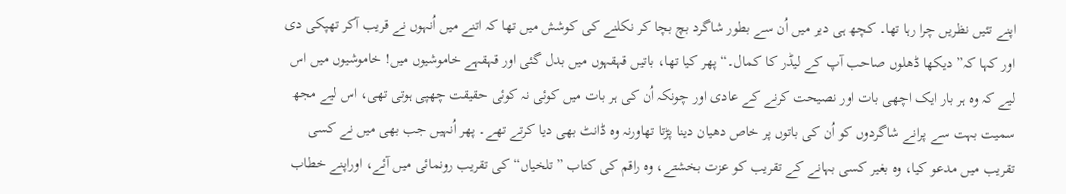اپنے تئیں نظریں چرا رہا تھا۔ کچھ ہی دیر میں اُن سے بطور شاگرد بچ بچا کر نکلنے کی کوشش میں تھا کہ اتنے میں اُنہوں نے قریب آکر تھپکی دی اور کہا کہ” دیکھا ڈھلوں صاحب آپ کے لیڈر کا کمال۔“ پھر کیا تھا، باتیں قہقہوں میں بدل گئی اور قہقہے خاموشیوں میں! خاموشیوں میں اس لیے کہ وہ ہر بار ایک اچھی بات اور نصیحت کرنے کے عادی اور چونکہ اُن کی ہر بات میں کوئی نہ کوئی حقیقت چھپی ہوتی تھی، اس لیے مجھ سمیت بہت سے پرانے شاگردوں کو اُن کی باتوں پر خاص دھیان دینا پڑتا تھاورنہ وہ ڈانٹ بھی دیا کرتے تھے۔ پھر اُنہیں جب بھی میں نے کسی تقریب میں مدعو کیا، وہ بغیر کسی بہانے کے تقریب کو عزت بخشتے، وہ راقم کی کتاب ”تلخیاں“ کی تقریب رونمائی میں آئے، اوراپنے خطاب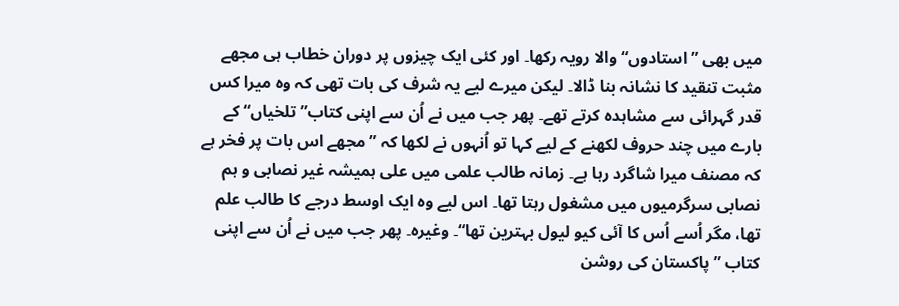میں بھی ”استادوں“ والا رویہ رکھا۔ اور کئی ایک چیزوں پر دوران خطاب ہی مجھے مثبت تنقید کا نشانہ بنا ڈالا۔ لیکن میرے لیے یہ شرف کی بات تھی کہ وہ میرا کس قدر گہرائی سے مشاہدہ کرتے تھے۔ پھر جب میں نے اُن سے اپنی کتاب”تلخیاں“ کے بارے میں چند حروف لکھنے کے لیے کہا تو اُنہوں نے لکھا کہ ” مجھے اس بات پر فخر ہے کہ مصنف میرا شاگرد رہا ہے۔ زمانہ طالب علمی میں علی ہمیشہ غیر نصابی و ہم نصابی سرگرمیوں میں مشغول رہتا تھا۔ اس لیے وہ ایک اوسط درجے کا طالب علم تھا، مگر اُسے اُس کا آئی کیو لیول بہترین تھا“۔ وغیرہ۔ پھر جب میں نے اُن سے اپنی کتاب ”پاکستان کی روشن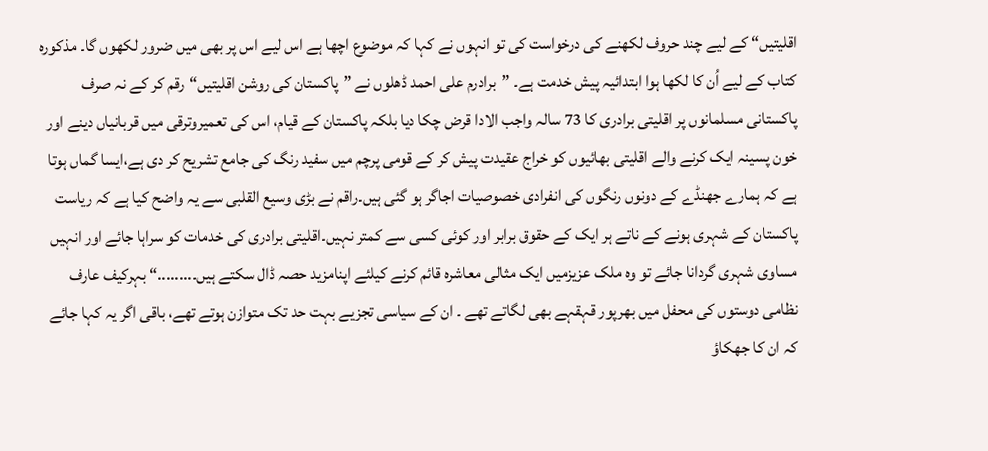اقلیتیں“ کے لیے چند حروف لکھنے کی درخواست کی تو انہوں نے کہا کہ موضوع اچھا ہے اس لیے اس پر بھی میں ضرور لکھوں گا۔ مذکورہ کتاب کے لیے اُن کا لکھا ہوا ابتدائیہ پیش خدمت ہے۔ ”برادرم علی احمد ڈھلوں نے ”پاکستان کی روشن اقلیتیں“رقم کر کے نہ صرف پاکستانی مسلمانوں پر اقلیتی برادری کا 73 سالہ واجب الادا قرض چکا دیا بلکہ پاکستان کے قیام، اس کی تعمیروترقی میں قربانیاں دینے اور خون پسینہ ایک کرنے والے اقلیتی بھائیوں کو خراج عقیدت پیش کر کے قومی پرچم میں سفید رنگ کی جامع تشریح کر دی ہے،ایسا گماں ہوتا ہے کہ ہمارے جھنڈے کے دونوں رنگوں کی انفرادی خصوصیات اجاگر ہو گئی ہیں۔راقم نے بڑی وسیع القلبی سے یہ واضح کیا ہے کہ ریاست پاکستان کے شہری ہونے کے ناتے ہر ایک کے حقوق برابر اور کوئی کسی سے کمتر نہیں۔اقلیتی برادری کی خدمات کو سراہا جائے اور انہیں مساوی شہری گردانا جائے تو وہ ملک عزیزمیں ایک مثالی معاشرہ قائم کرنے کیلئے اپنامزید حصہ ڈال سکتے ہیں۔........“ بہرکیف عارف نظامی دوستوں کی محفل میں بھرپور قہقہے بھی لگاتے تھے ۔ ان کے سیاسی تجزیے بہت حد تک متوازن ہوتے تھے، باقی اگر یہ کہا جائے کہ ان کا جھکاؤ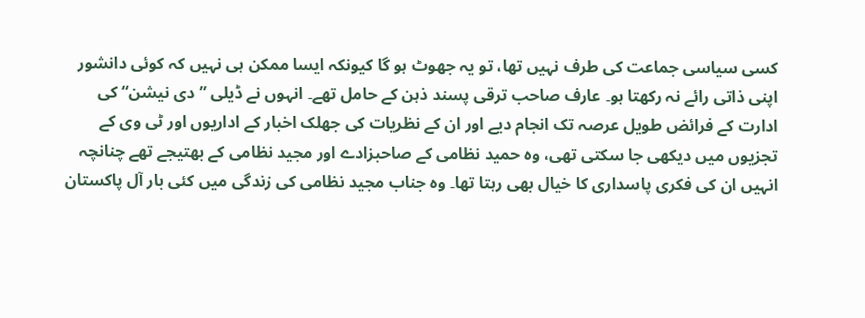کسی سیاسی جماعت کی طرف نہیں تھا، تو یہ جھوٹ ہو گا کیونکہ ایسا ممکن ہی نہیں کہ کوئی دانشور اپنی ذاتی رائے نہ رکھتا ہو۔ عارف صاحب ترقی پسند ذہن کے حامل تھے۔ انہوں نے ڈیلی ”دی نیشن“ کی ادارت کے فرائض طویل عرصہ تک انجام دیے اور ان کے نظریات کی جھلک اخبار کے اداریوں اور ٹی وی کے تجزیوں میں دیکھی جا سکتی تھی، وہ حمید نظامی کے صاحبزادے اور مجید نظامی کے بھتیجے تھے چنانچہ انہیں ان کی فکری پاسداری کا خیال بھی رہتا تھا۔ وہ جناب مجید نظامی کی زندگی میں کئی بار آل پاکستان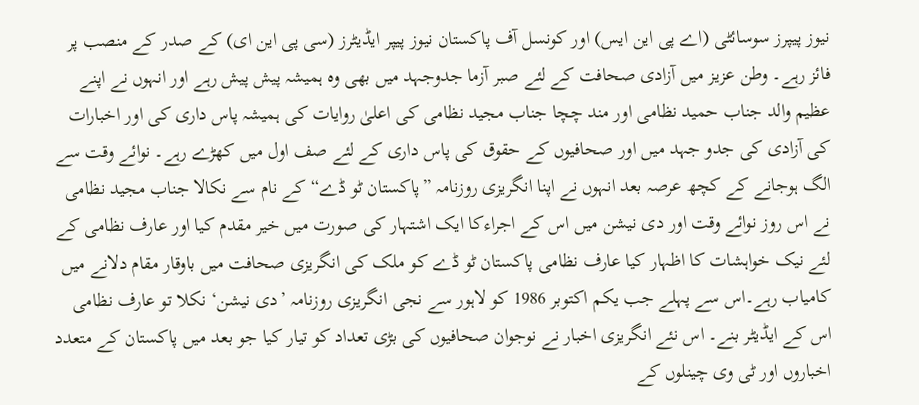نیوز پیپرز سوسائٹی (اے پی این ایس) اور کونسل آف پاکستان نیوز پیپر ایڈیٹرز (سی پی این ای) کے صدر کے منصب پر فائز رہے۔ وطن عزیز میں آزادی صحافت کے لئے صبر آزما جدوجہد میں بھی وہ ہمیشہ پیش پیش رہے اور انہوں نے اپنے عظیم والد جناب حمید نظامی اور مند چچا جناب مجید نظامی کی اعلیٰ روایات کی ہمیشہ پاس داری کی اور اخبارات کی آزادی کی جدو جہد میں اور صحافیوں کے حقوق کی پاس داری کے لئے صف اول میں کھڑے رہے۔ نوائے وقت سے الگ ہوجانے کے کچھ عرصہ بعد انہوں نے اپنا انگریزی روزنامہ ”پاکستان ٹو ڈے“ کے نام سے نکالا جناب مجید نظامی نے اس روز نوائے وقت اور دی نیشن میں اس کے اجراءکا ایک اشتہار کی صورت میں خیر مقدم کیا اور عارف نظامی کے لئے نیک خواہشات کا اظہار کیا عارف نظامی پاکستان ٹو ڈے کو ملک کی انگریزی صحافت میں باوقار مقام دلانے میں کامیاب رہے۔اس سے پہلے جب یکم اکتوبر 1986 کو لاہور سے نجی انگریزی روزنامہ ’دی نیشن‘ نکلا تو عارف نظامی اس کے ایڈیٹر بنے۔ اس نئے انگریزی اخبار نے نوجوان صحافیوں کی بڑی تعداد کو تیار کیا جو بعد میں پاکستان کے متعدد اخباروں اور ٹی وی چینلوں کے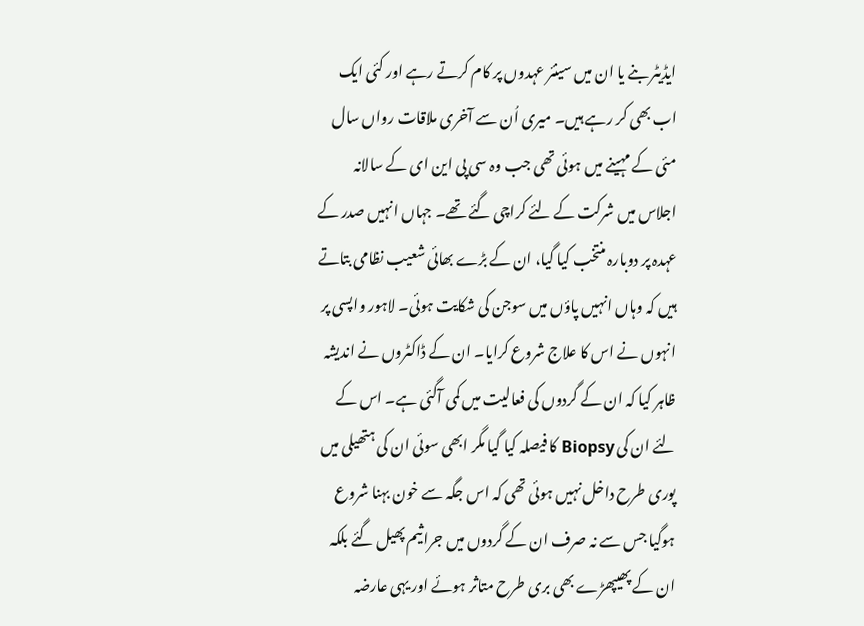ایڈیٹر بنے یا ان میں سینئر عہدوں پر کام کرتے رہے اور کئی ایک اب بھی کر رہے ہیں۔ میری اُن سے آخری ملاقات رواں سال مئی کے مہینے میں ہوئی تھی جب وہ سی پی این ای کے سالانہ اجلاس میں شرکت کے لئے کراچی گئے تھے۔ جہاں انہیں صدر کے عہدہ پر دوبارہ منتخب کیا گیا، ان کے بڑے بھائی شعیب نظامی بتاتے ہیں کہ وہاں انہیں پاؤں میں سوجن کی شکایت ہوئی۔ لاہور واپسی پر انہوں نے اس کا علاج شروع کرایا۔ ان کے ڈاکٹروں نے اندیشہ ظاہر کیا کہ ان کے گردوں کی فعالیت میں کمی آگئی ہے۔ اس کے لئے ان کی Biopsy کا فیصلہ کیا گیا مگر ابھی سوئی ان کی ہتھیلی میں پوری طرح داخل نہیں ہوئی تھی کہ اس جگہ سے خون بہنا شروع ہوگیا جس سے نہ صرف ان کے گردوں میں جراثیم پھیل گئے بلکہ ان کے پھیپھڑے بھی بری طرح متاثر ہوئے اور یہی عارضہ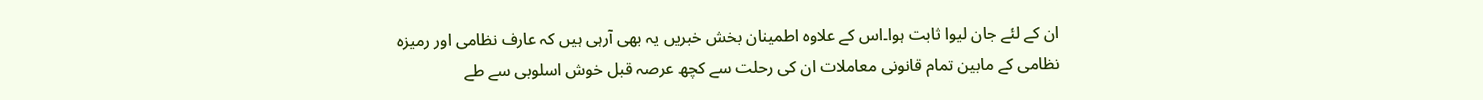ان کے لئے جان لیوا ثابت ہوا۔اس کے علاوہ اطمینان بخش خبریں یہ بھی آرہی ہیں کہ عارف نظامی اور رمیزہ نظامی کے مابین تمام قانونی معاملات ان کی رحلت سے کچھ عرصہ قبل خوش اسلوبی سے طے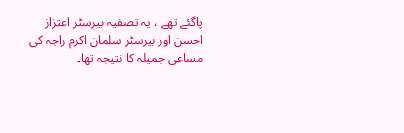پاگئے تھے ، یہ تصفیہ بیرسٹر اعتزاز احسن اور بیرسٹر سلمان اکرم راجہ کی مساعی جمیلہ کا نتیجہ تھا۔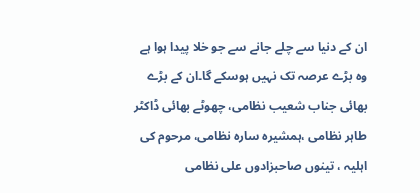ان کے دنیا سے چلے جانے سے جو خلا پیدا ہوا ہے وہ بڑے عرصہ تک نہیں ہوسکے گا۔ان کے بڑے بھائی جناب شعیب نظامی، چھوٹے بھائی ڈاکٹر طاہر نظامی ،ہمشیرہ سارہ نظامی، مرحوم کی اہلیہ ، تینوں صاحبزادوں علی نظامی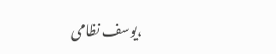،یوسف نظامی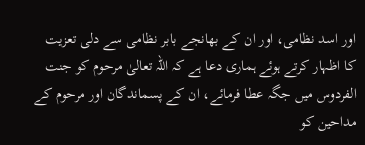اور اسد نظامی، اور ان کے بھانجے بابر نظامی سے دلی تعزیت کا اظہار کرتے ہوئے ہماری دعا ہے کہ اللہ تعالیٰ مرحوم کو جنت الفردوس میں جگہ عطا فرمائے، ان کے پسماندگان اور مرحوم کے مداحین کو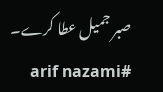صبر جمیل عطا کرے۔ #arif nazami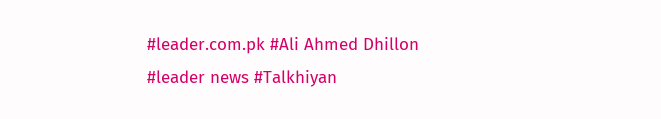#leader.com.pk #Ali Ahmed Dhillon #leader news #Talkhiyan